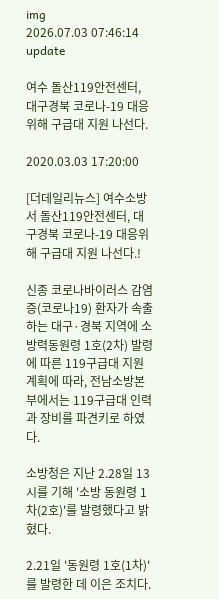img
2026.07.03 07:46:14 update

여수 돌산119안전센터, 대구경북 코로나-19 대응위해 구급대 지원 나선다.

2020.03.03 17:20:00

[더데일리뉴스] 여수소방서 돌산119안전센터, 대구경북 코로나-19 대응위해 구급대 지원 나선다.!

신종 코로나바이러스 감염증(코로나19) 환자가 속출하는 대구·경북 지역에 소방력동원령 1호(2차) 발령에 따른 119구급대 지원계획에 따라, 전남소방본부에서는 119구급대 인력과 장비를 파견키로 하였다.

소방청은 지난 2.28일 13시를 기해 '소방 동원령 1차(2호)'를 발령했다고 밝혔다.

2.21일 '동원령 1호(1차)'를 발령한 데 이은 조치다.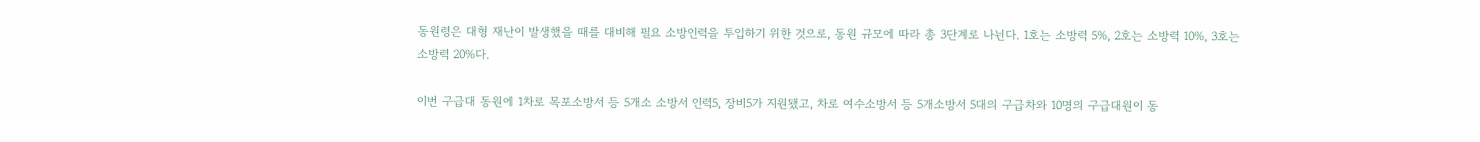동원령은 대형 재난이 발생했을 때를 대비해 필요 소방인력을 투입하기 위한 것으로, 동원 규모에 따라 총 3단계로 나뉜다. 1호는 소방력 5%, 2호는 소방력 10%, 3호는 소방력 20%다.

이번 구급대 동원에 1차로 목포소방서 등 5개소 소방서 인력5, 장비5가 지원됐고, 차로 여수소방서 등 5개소방서 5대의 구급차와 10명의 구급대원이 동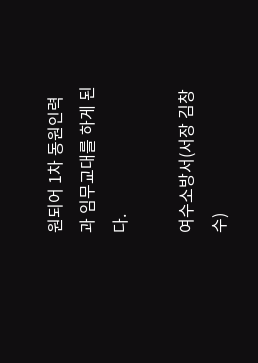원되어 1차 동원인력과 임무교대를 하게 된다.

여수소방서(서장 김창수)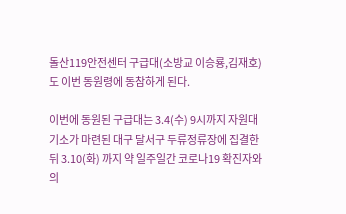돌산119안전센터 구급대(소방교 이승룡,김재호)도 이번 동원령에 동참하게 된다.

이번에 동원된 구급대는 3.4(수) 9시까지 자원대기소가 마련된 대구 달서구 두류정류장에 집결한 뒤 3.10(화) 까지 약 일주일간 코로나19 확진자와 의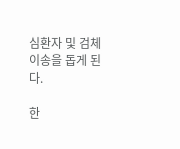심환자 및 검체 이송을 돕게 된다.

한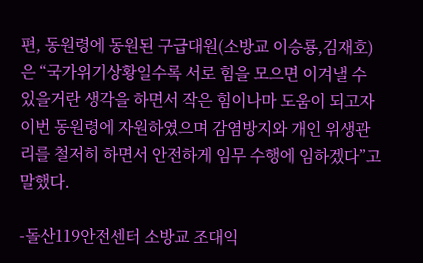편, 동원령에 동원된 구급대원(소방교 이승룡,김재호)은 “국가위기상황일수록 서로 힘을 모으면 이겨낼 수 있을거란 생각을 하면서 작은 힘이나마 도움이 되고자 이번 동원령에 자원하였으며 감염방지와 개인 위생관리를 철저히 하면서 안전하게 임무 수행에 임하겠다”고 말했다.

-돌산119안전센터 소방교 조대익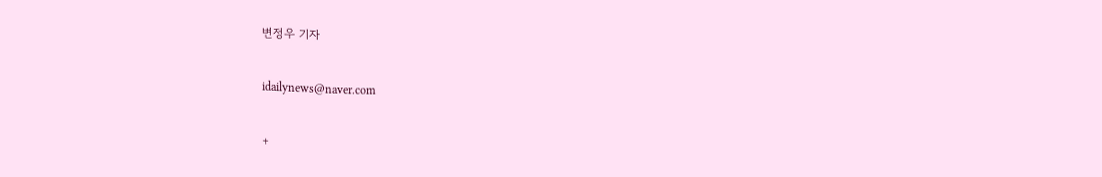변정우 기자

idailynews@naver.com

+